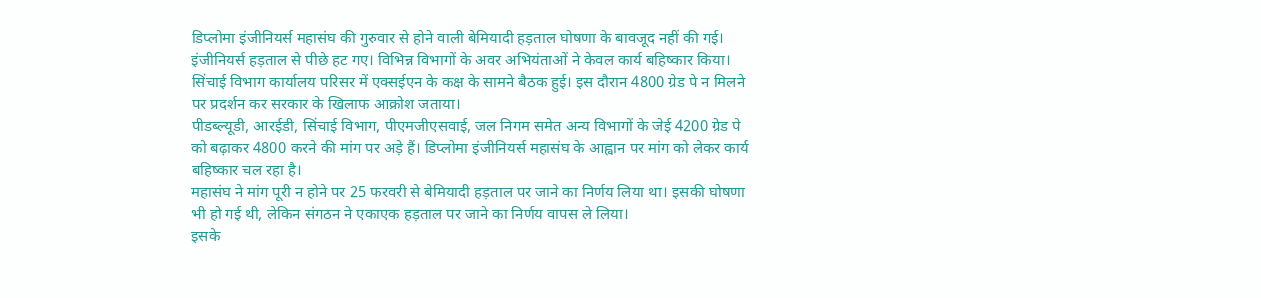डिप्लोमा इंजीनियर्स महासंघ की गुरुवार से होने वाली बेमियादी हड़ताल घोषणा के बावजूद नहीं की गई। इंजीनियर्स हड़ताल से पीछे हट गए। विभिन्न विभागों के अवर अभियंताओं ने केवल कार्य बहिष्कार किया।
सिंचाई विभाग कार्यालय परिसर में एक्सईएन के कक्ष के सामने बैठक हुई। इस दौरान 4800 ग्रेड पे न मिलने पर प्रदर्शन कर सरकार के खिलाफ आक्रोश जताया।
पीडब्ल्यूडी, आरईडी, सिंचाई विभाग, पीएमजीएसवाई, जल निगम समेत अन्य विभागों के जेई 4200 ग्रेड पे को बढ़ाकर 4800 करने की मांग पर अड़े हैं। डिप्लोमा इंजीनियर्स महासंघ के आह्वान पर मांग को लेकर कार्य बहिष्कार चल रहा है।
महासंघ ने मांग पूरी न होने पर 25 फरवरी से बेमियादी हड़ताल पर जाने का निर्णय लिया था। इसकी घोषणा भी हो गई थी, लेकिन संगठन ने एकाएक हड़ताल पर जाने का निर्णय वापस ले लिया।
इसके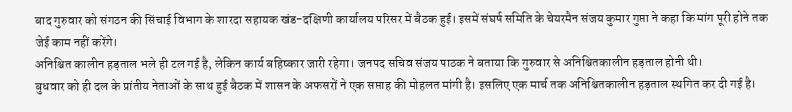बाद गुरुवार को संगठन की सिंचाई विभाग के शारदा सहायक खंड-दक्षिणी कार्यालय परिसर में बैठक हुई। इसमें संघर्ष समिति के चेयरमैन संजय कुमार गुप्ता ने कहा कि मांग पूरी होने तक जेई काम नहीं करेंगे।
अनिश्चित कालीन हड़ताल भले ही टल गई है, लेकिन कार्य बहिष्कार जारी रहेगा। जनपद सचिव संजय पाठक ने बताया कि गुरुवार से अनिश्चितकालीन हड़ताल होनी थी।
बुधवार को ही दल के प्रांतीय नेताओं के साथ हुई बैठक में शासन के अफसरों ने एक सप्ताह की मोहलत मांगी है। इसलिए एक मार्च तक अनिश्चितकालीन हड़ताल स्थगित कर दी गई है।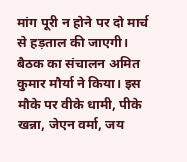मांग पूरी न होने पर दो मार्च से हड़ताल की जाएगी। बैठक का संचालन अमित कुमार मौर्या ने किया। इस मौके पर वीके धामी, पीके खन्ना, जेएन वर्मा, जय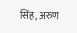सिंह, अरुण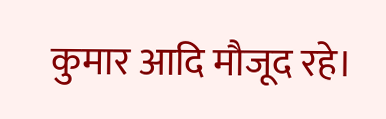कुमार आदि मौजूद रहे।